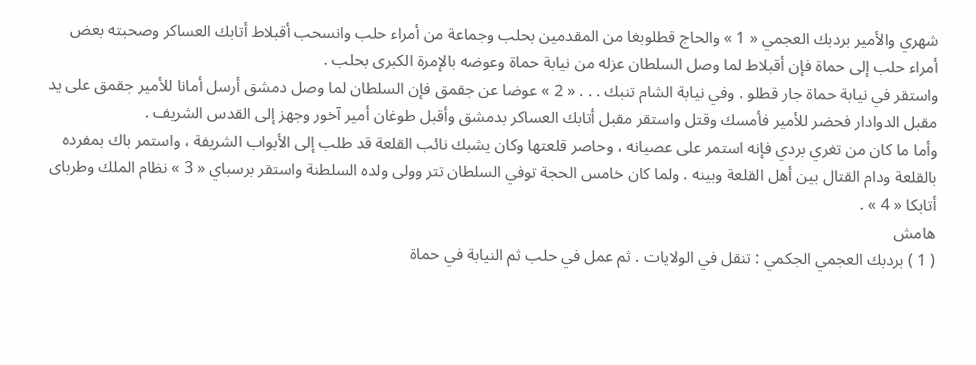شهري والأمير بردبك العجمي « 1 » والحاج قطلوبغا من المقدمين بحلب وجماعة من أمراء حلب وانسحب أقبلاط أتابك العساكر وصحبته بعض أمراء حلب إلى حماة فإن أقبلاط لما وصل السلطان عزله من نيابة حماة وعوضه بالإمرة الكبرى بحلب .
واستقر في نيابة حماة جار قطلو . وفي نيابة الشام تنبك . . . « 2 » عوضا عن جقمق فإن السلطان لما وصل دمشق أرسل أمانا للأمير جقمق على يد مقبل الدوادار فحضر للأمير فأمسك وقتل واستقر مقبل أتابك العساكر بدمشق وأقبل طوغان أمير آخور وجهز إلى القدس الشريف .
وأما ما كان من تغري بردي فإنه استمر على عصيانه ، وحاصر قلعتها وكان يشبك نائب القلعة قد طلب إلى الأبواب الشريفة ، واستمر باك بمفرده بالقلعة ودام القتال بين أهل القلعة وبينه . ولما كان خامس الحجة توفي السلطان تتر وولى ولده السلطنة واستقر برسباي « 3 » نظام الملك وطرباى أتابكا « 4 » .
هامش
( 1 ) بردبك العجمي الجكمي : تنقل في الولايات . ثم عمل في حلب ثم النيابة في حماة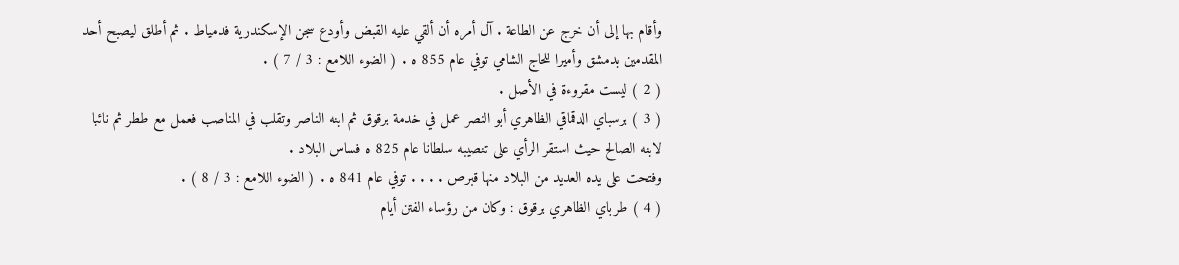وأقام بها إلى أن خرج عن الطاعة . آل أمره أن ألقي عليه القبض وأودع سجن الإسكندرية فدمياط . ثم أطلق ليصبح أحد المقدمين بدمشق وأميرا للحاج الشامي توفي عام 855 ه . ( الضوء اللامع : 3 / 7 ) .
( 2 ) ليست مقروءة في الأصل .
( 3 ) برسباي الدقماقي الظاهري أبو النصر عمل في خدمة برقوق ثم ابنه الناصر وتقلب في المناصب فعمل مع ططر ثم نائبا لابنه الصالح حيث استقر الرأي على تنصيبه سلطانا عام 825 ه فساس البلاد .
وفتحت على يده العديد من البلاد منها قبرص . . . . توفي عام 841 ه . ( الضوء اللامع : 3 / 8 ) .
( 4 ) طرباي الظاهري برقوق : وكان من رؤساء الفتن أيام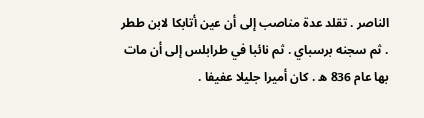الناصر . تقلد عدة مناصب إلى أن عين أتابكا لابن ططر . ثم سجنه برسباي . ثم نائبا في طرابلس إلى أن مات بها عام 836 ه . كان أميرا جليلا عفيفا .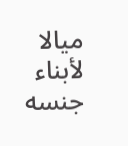ميالا لأبناء جنسه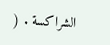الشراكسة . (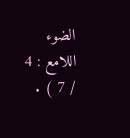الضوء اللامع : 4 / 7 ) .